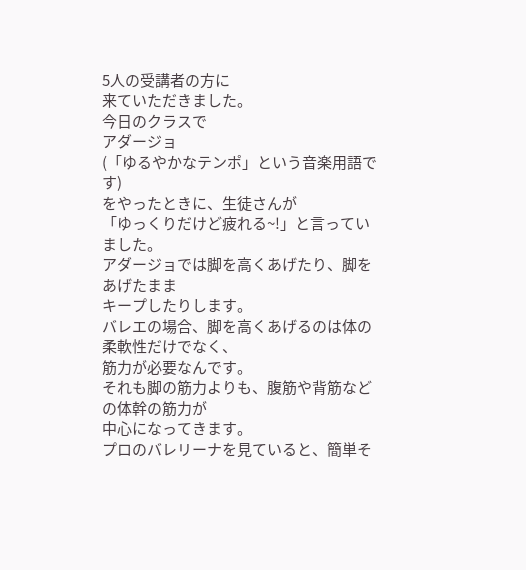5人の受講者の方に
来ていただきました。
今日のクラスで
アダージョ
(「ゆるやかなテンポ」という音楽用語です)
をやったときに、生徒さんが
「ゆっくりだけど疲れる~!」と言っていました。
アダージョでは脚を高くあげたり、脚をあげたまま
キープしたりします。
バレエの場合、脚を高くあげるのは体の柔軟性だけでなく、
筋力が必要なんです。
それも脚の筋力よりも、腹筋や背筋などの体幹の筋力が
中心になってきます。
プロのバレリーナを見ていると、簡単そ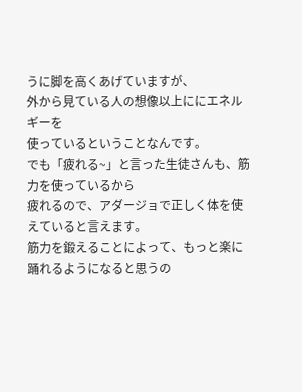うに脚を高くあげていますが、
外から見ている人の想像以上ににエネルギーを
使っているということなんです。
でも「疲れる~」と言った生徒さんも、筋力を使っているから
疲れるので、アダージョで正しく体を使えていると言えます。
筋力を鍛えることによって、もっと楽に踊れるようになると思うの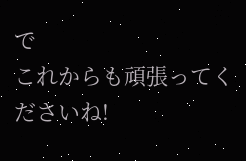で
これからも頑張ってくださいね!